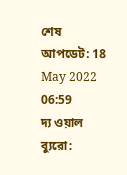শেষ আপডেট: 18 May 2022 06:59
দ্য ওয়াল ব্যুরো: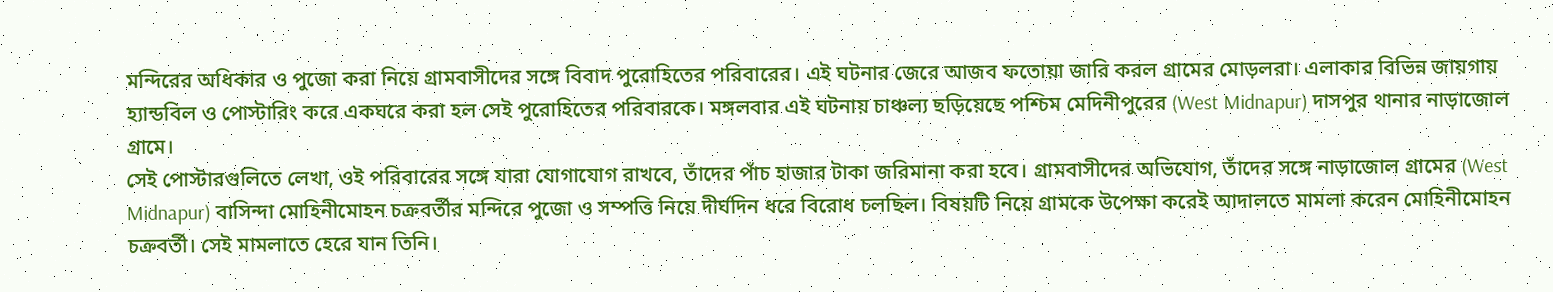মন্দিরের অধিকার ও পুজো করা নিয়ে গ্রামবাসীদের সঙ্গে বিবাদ পুরোহিতের পরিবারের। এই ঘটনার জেরে আজব ফতোয়া জারি করল গ্রামের মোড়লরা। এলাকার বিভিন্ন জায়গায় হ্যান্ডবিল ও পোস্টারিং করে একঘরে করা হল সেই পুরোহিতের পরিবারকে। মঙ্গলবার এই ঘটনায় চাঞ্চল্য ছড়িয়েছে পশ্চিম মেদিনীপুরের (West Midnapur) দাসপুর থানার নাড়াজোল গ্রামে।
সেই পোস্টারগুলিতে লেখা, ওই পরিবারের সঙ্গে যারা যোগাযোগ রাখবে, তাঁদের পাঁচ হাজার টাকা জরিমানা করা হবে। গ্রামবাসীদের অভিযোগ, তাঁদের সঙ্গে নাড়াজোল গ্রামের (West Midnapur) বাসিন্দা মোহিনীমোহন চক্রবর্তীর মন্দিরে পুজো ও সম্পত্তি নিয়ে দীর্ঘদিন ধরে বিরোধ চলছিল। বিষয়টি নিয়ে গ্রামকে উপেক্ষা করেই আদালতে মামলা করেন মোহিনীমোহন চক্রবর্তী। সেই মামলাতে হেরে যান তিনি।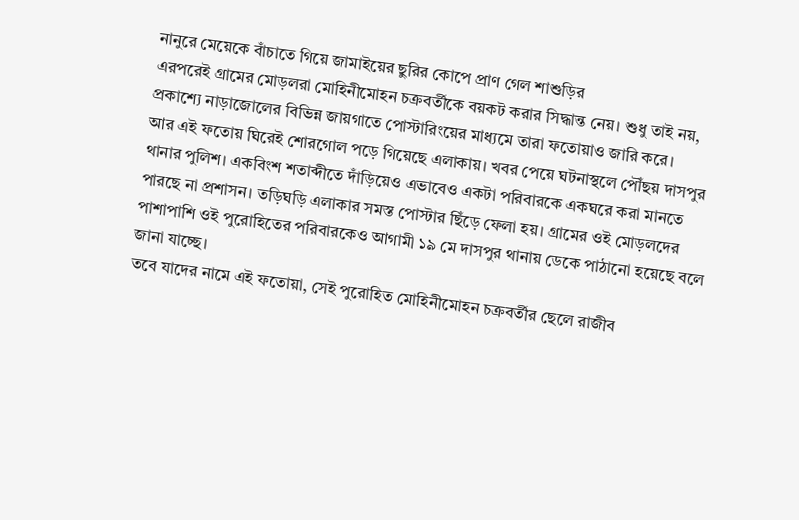নানুরে মেয়েকে বাঁচাতে গিয়ে জামাইয়ের ছুরির কোপে প্রাণ গেল শাশুড়ির
এরপরেই গ্রামের মোড়লরা মোহিনীমোহন চক্রবর্তীকে বয়কট করার সিদ্ধান্ত নেয়। শুধু তাই নয়, প্রকাশ্যে নাড়াজোলের বিভিন্ন জায়গাতে পোস্টারিংয়ের মাধ্যমে তারা ফতোয়াও জারি করে।
আর এই ফতোয় ঘিরেই শোরগোল পড়ে গিয়েছে এলাকায়। খবর পেয়ে ঘটনাস্থলে পৌঁছয় দাসপুর থানার পুলিশ। একবিংশ শতাব্দীতে দাঁড়িয়েও এভাবেও একটা পরিবারকে একঘরে করা মানতে পারছে না প্রশাসন। তড়িঘড়ি এলাকার সমস্ত পোস্টার ছিঁড়ে ফেলা হয়। গ্রামের ওই মোড়লদের পাশাপাশি ওই পুরোহিতের পরিবারকেও আগামী ১৯ মে দাসপুর থানায় ডেকে পাঠানো হয়েছে বলে জানা যাচ্ছে।
তবে যাদের নামে এই ফতোয়া, সেই পুরোহিত মোহিনীমোহন চক্রবর্তীর ছেলে রাজীব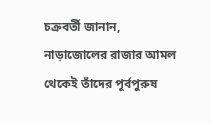চক্রবর্তী জানান, নাড়াজোলের রাজার আমল থেকেই তাঁদের পূর্বপুরুষ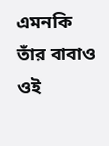এমনকি তাঁর বাবাও ওই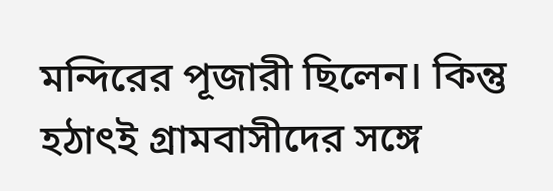মন্দিরের পূজারী ছিলেন। কিন্তু হঠাৎই গ্রামবাসীদের সঙ্গে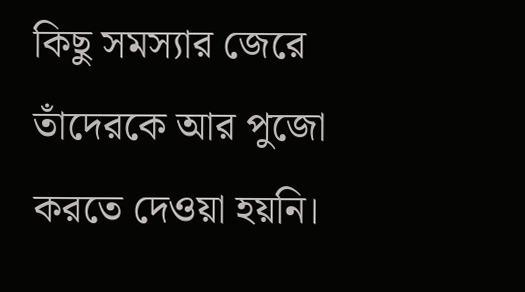কিছু সমস্যার জেরে তাঁদেরকে আর পুজো করতে দেওয়া হয়নি।